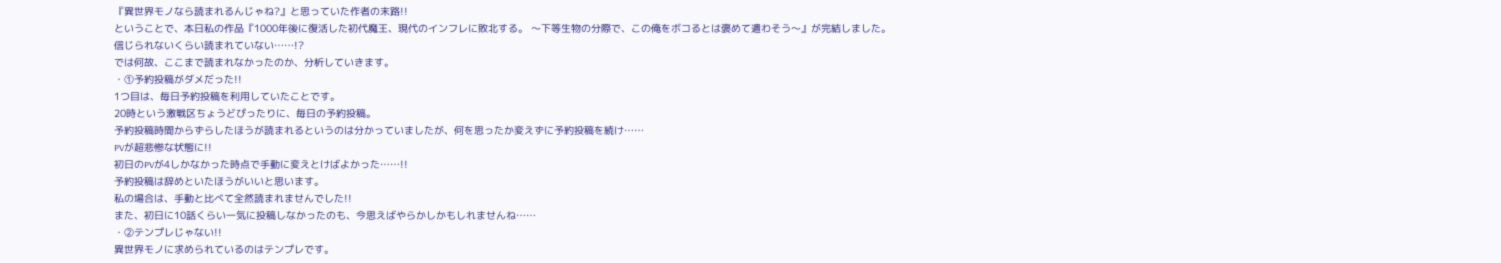『異世界モノなら読まれるんじゃね?』と思っていた作者の末路!!
ということで、本日私の作品『1000年後に復活した初代魔王、現代のインフレに敗北する。 〜下等生物の分際で、この俺をボコるとは褒めて遣わそう〜』が完結しました。
信じられないくらい読まれていない……!?
では何故、ここまで読まれなかったのか、分析していきます。
・①予約投稿がダメだった!!
1つ目は、毎日予約投稿を利用していたことです。
20時という激戦区ちょうどぴったりに、毎日の予約投稿。
予約投稿時間からずらしたほうが読まれるというのは分かっていましたが、何を思ったか変えずに予約投稿を続け……
PVが超悲惨な状態に!!
初日のPVが4しかなかった時点で手動に変えとけばよかった……!!
予約投稿は辞めといたほうがいいと思います。
私の場合は、手動と比べて全然読まれませんでした!!
また、初日に10話くらい一気に投稿しなかったのも、今思えばやらかしかもしれませんね……
・②テンプレじゃない!!
異世界モノに求められているのはテンプレです。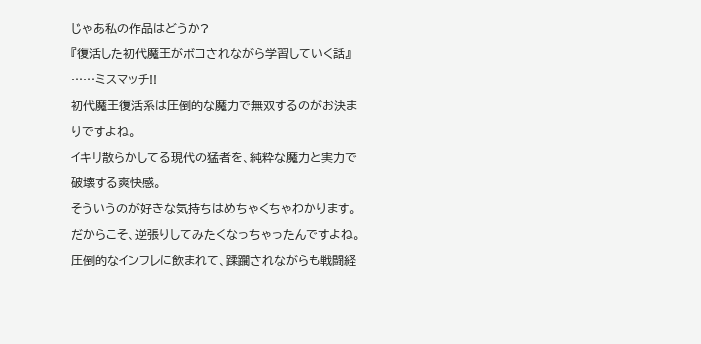じゃあ私の作品はどうか?
『復活した初代魔王がボコされながら学習していく話』
……ミスマッチ!!
初代魔王復活系は圧倒的な魔力で無双するのがお決まりですよね。
イキリ散らかしてる現代の猛者を、純粋な魔力と実力で破壊する爽快感。
そういうのが好きな気持ちはめちゃくちゃわかります。
だからこそ、逆張りしてみたくなっちゃったんですよね。
圧倒的なインフレに飲まれて、蹂躙されながらも戦闘経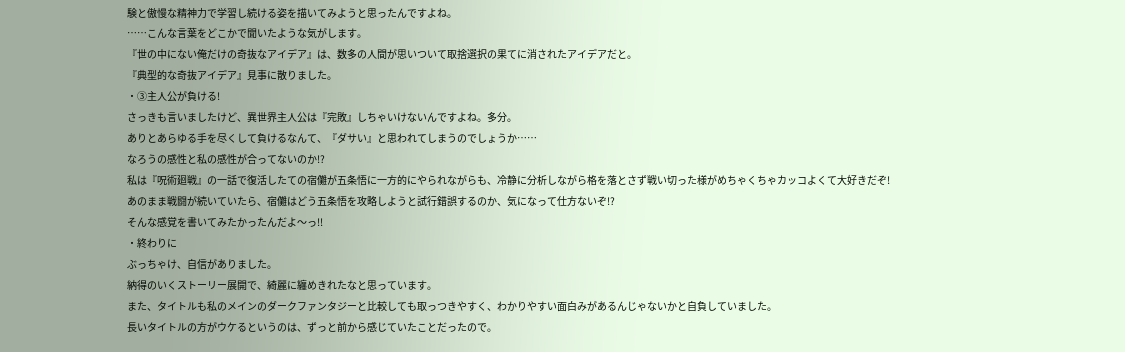験と傲慢な精神力で学習し続ける姿を描いてみようと思ったんですよね。
……こんな言葉をどこかで聞いたような気がします。
『世の中にない俺だけの奇抜なアイデア』は、数多の人間が思いついて取捨選択の果てに消されたアイデアだと。
『典型的な奇抜アイデア』見事に散りました。
・③主人公が負ける!
さっきも言いましたけど、異世界主人公は『完敗』しちゃいけないんですよね。多分。
ありとあらゆる手を尽くして負けるなんて、『ダサい』と思われてしまうのでしょうか……
なろうの感性と私の感性が合ってないのか!?
私は『呪術廻戦』の一話で復活したての宿儺が五条悟に一方的にやられながらも、冷静に分析しながら格を落とさず戦い切った様がめちゃくちゃカッコよくて大好きだぞ!
あのまま戦闘が続いていたら、宿儺はどう五条悟を攻略しようと試行錯誤するのか、気になって仕方ないぞ!?
そんな感覚を書いてみたかったんだよ〜っ!!
・終わりに
ぶっちゃけ、自信がありました。
納得のいくストーリー展開で、綺麗に纏めきれたなと思っています。
また、タイトルも私のメインのダークファンタジーと比較しても取っつきやすく、わかりやすい面白みがあるんじゃないかと自負していました。
長いタイトルの方がウケるというのは、ずっと前から感じていたことだったので。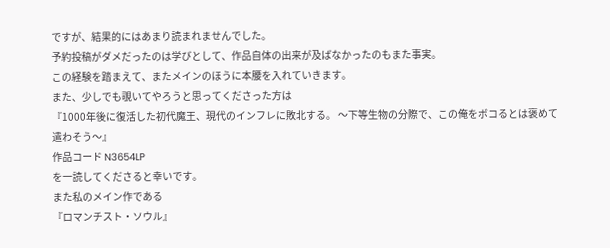ですが、結果的にはあまり読まれませんでした。
予約投稿がダメだったのは学びとして、作品自体の出来が及ばなかったのもまた事実。
この経験を踏まえて、またメインのほうに本腰を入れていきます。
また、少しでも覗いてやろうと思ってくださった方は
『1000年後に復活した初代魔王、現代のインフレに敗北する。 〜下等生物の分際で、この俺をボコるとは褒めて遣わそう〜』
作品コード N3654LP
を一読してくださると幸いです。
また私のメイン作である
『ロマンチスト・ソウル』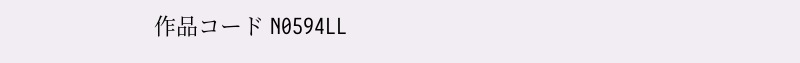作品コード N0594LL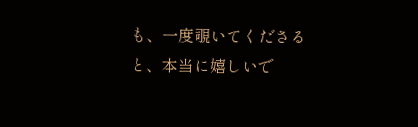も、一度覗いてくださると、本当に嬉しいで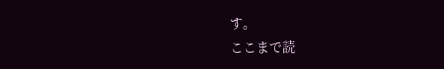す。
ここまで読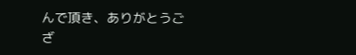んで頂き、ありがとうござ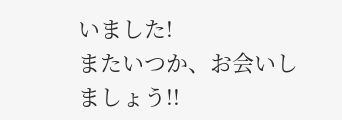いました!
またいつか、お会いしましょう!!